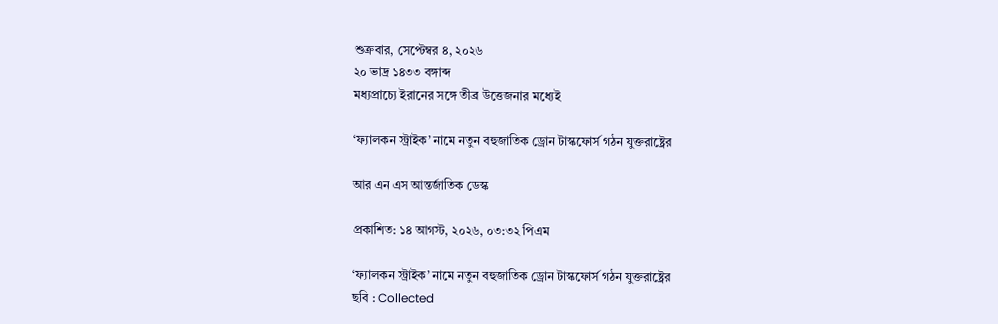শুক্রবার, সেপ্টেম্বর ৪, ২০২৬
২০ ভাদ্র ১৪৩৩ বঙ্গাব্দ
মধ্যপ্রাচ্যে ইরানের সঙ্গে তীব্র উত্তেজনার মধ্যেই

‘ফ্যালকন স্ট্রাইক’ নামে নতুন বহুজাতিক ড্রোন টাস্কফোর্স গঠন যুক্তরাষ্ট্রের

আর এন এস আন্তর্জাতিক ডেস্ক

প্রকাশিত: ১৪ আগস্ট, ২০২৬, ০৩:৩২ পিএম

‘ফ্যালকন স্ট্রাইক’ নামে নতুন বহুজাতিক ড্রোন টাস্কফোর্স গঠন যুক্তরাষ্ট্রের
ছবি : Collected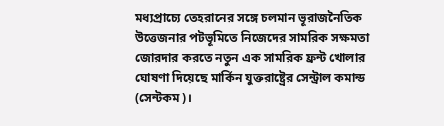মধ্যপ্রাচ্যে তেহরানের সঙ্গে চলমান ভূরাজনৈতিক উত্তেজনার পটভূমিতে নিজেদের সামরিক সক্ষমতা জোরদার করতে নতুন এক সামরিক ফ্রন্ট খোলার ঘোষণা দিয়েছে মার্কিন যুক্তরাষ্ট্রের সেন্ট্রাল কমান্ড (সেন্টকম)।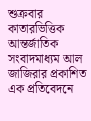শুক্রবার কাতারভিত্তিক আন্তর্জাতিক সংবাদমাধ্যম আল জাজিরার প্রকাশিত এক প্রতিবেদনে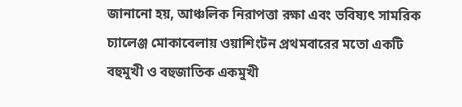জানানো হয়, আঞ্চলিক নিরাপত্তা রক্ষা এবং ভবিষ্যৎ সামরিক চ্যালেঞ্জ মোকাবেলায় ওয়াশিংটন প্রথমবারের মতো একটি বহুমুখী ও বহুজাতিক একমুখী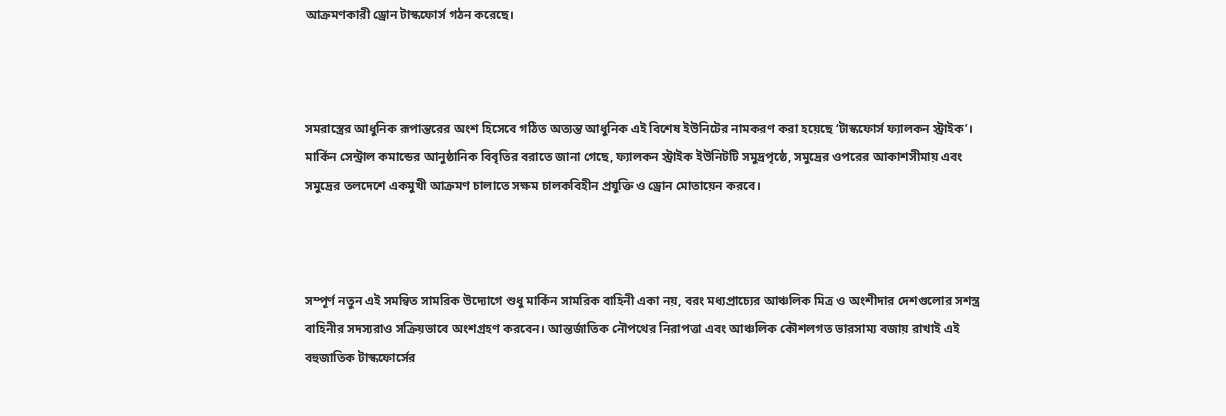আক্রমণকারী ড্রোন টাস্কফোর্স গঠন করেছে।



সমরাস্ত্রের আধুনিক রূপান্তরের অংশ হিসেবে গঠিত অত্যন্ত আধুনিক এই বিশেষ ইউনিটের নামকরণ করা হয়েছে ‘টাস্কফোর্স ফ্যালকন স্ট্রাইক’। মার্কিন সেন্ট্রাল কমান্ডের আনুষ্ঠানিক বিবৃতির বরাতে জানা গেছে, ফ্যালকন স্ট্রাইক ইউনিটটি সমুদ্রপৃষ্ঠে, সমুদ্রের ওপরের আকাশসীমায় এবং সমুদ্রের তলদেশে একমুখী আক্রমণ চালাতে সক্ষম চালকবিহীন প্রযুক্তি ও ড্রোন মোতায়েন করবে।



সম্পূর্ণ নতুন এই সমন্বিত সামরিক উদ্যোগে শুধু মার্কিন সামরিক বাহিনী একা নয়, বরং মধ্যপ্রাচ্যের আঞ্চলিক মিত্র ও অংশীদার দেশগুলোর সশস্ত্র বাহিনীর সদস্যরাও সক্রিয়ভাবে অংশগ্রহণ করবেন। আন্তর্জাতিক নৌপথের নিরাপত্তা এবং আঞ্চলিক কৌশলগত ভারসাম্য বজায় রাখাই এই বহুজাতিক টাস্কফোর্সের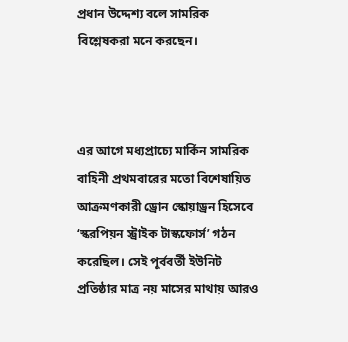প্রধান উদ্দেশ্য বলে সামরিক বিশ্লেষকরা মনে করছেন।



এর আগে মধ্যপ্রাচ্যে মার্কিন সামরিক বাহিনী প্রথমবারের মতো বিশেষায়িত আক্রমণকারী ড্রোন স্কোয়াড্রন হিসেবে ‘স্করপিয়ন স্ট্রাইক টাস্কফোর্স’ গঠন করেছিল। সেই পূর্ববর্তী ইউনিট প্রতিষ্ঠার মাত্র নয় মাসের মাথায় আরও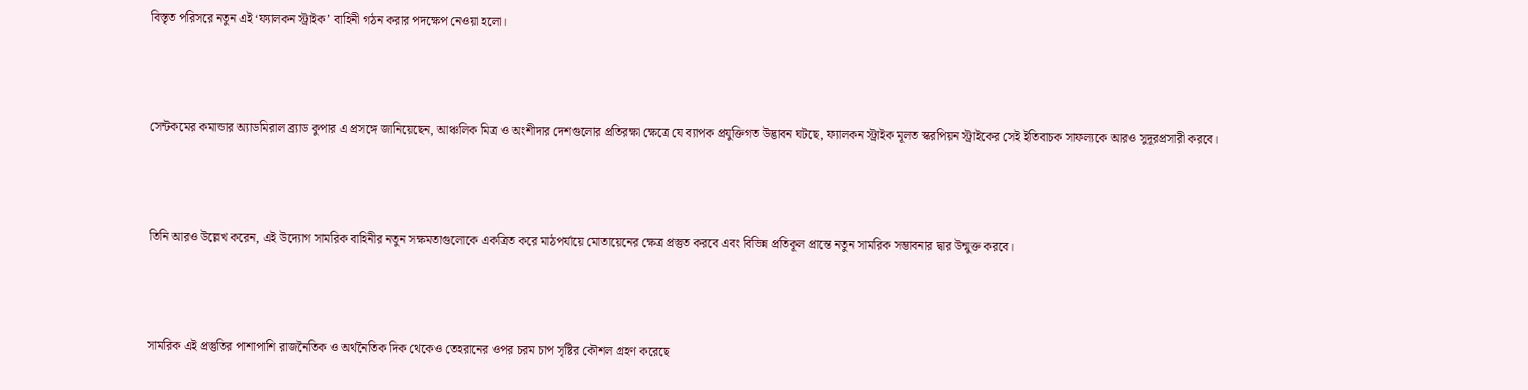বিস্তৃত পরিসরে নতুন এই ‘ফ্যালকন স্ট্রাইক’ বাহিনী গঠন করার পদক্ষেপ নেওয়া হলো।



সেন্টকমের কমান্ডার অ্যাডমিরাল ব্র্যাড কুপার এ প্রসঙ্গে জানিয়েছেন, আঞ্চলিক মিত্র ও অংশীদার দেশগুলোর প্রতিরক্ষা ক্ষেত্রে যে ব্যাপক প্রযুক্তিগত উদ্ভাবন ঘটছে, ফ্যালকন স্ট্রাইক মূলত স্করপিয়ন স্ট্রাইকের সেই ইতিবাচক সাফল্যকে আরও সুদূরপ্রসারী করবে।



তিনি আরও উল্লেখ করেন, এই উদ্যোগ সামরিক বাহিনীর নতুন সক্ষমতাগুলোকে একত্রিত করে মাঠপর্যায়ে মোতায়েনের ক্ষেত্র প্রস্তুত করবে এবং বিভিন্ন প্রতিকূল প্রান্তে নতুন সামরিক সম্ভাবনার দ্বার উন্মুক্ত করবে।



সামরিক এই প্রস্তুতির পাশাপাশি রাজনৈতিক ও অর্থনৈতিক দিক থেকেও তেহরানের ওপর চরম চাপ সৃষ্টির কৌশল গ্রহণ করেছে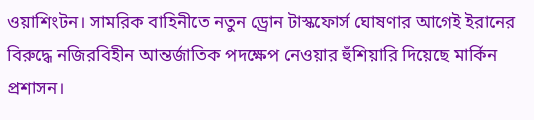ওয়াশিংটন। সামরিক বাহিনীতে নতুন ড্রোন টাস্কফোর্স ঘোষণার আগেই ইরানের বিরুদ্ধে নজিরবিহীন আন্তর্জাতিক পদক্ষেপ নেওয়ার হুঁশিয়ারি দিয়েছে মার্কিন প্রশাসন।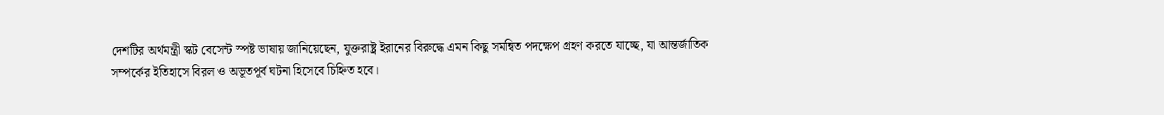দেশটির অর্থমন্ত্রী স্কট বেসেন্ট স্পষ্ট ভাষায় জানিয়েছেন, যুক্তরাষ্ট্র ইরানের বিরুদ্ধে এমন কিছু সমন্বিত পদক্ষেপ গ্রহণ করতে যাচ্ছে, যা আন্তর্জাতিক সম্পর্কের ইতিহাসে বিরল ও অভূতপূর্ব ঘটনা হিসেবে চিহ্নিত হবে।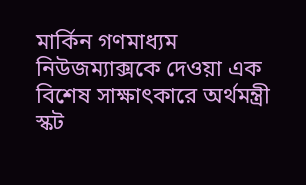মার্কিন গণমাধ্যম নিউজম্যাক্সকে দেওয়া এক বিশেষ সাক্ষাৎকারে অর্থমন্ত্রী স্কট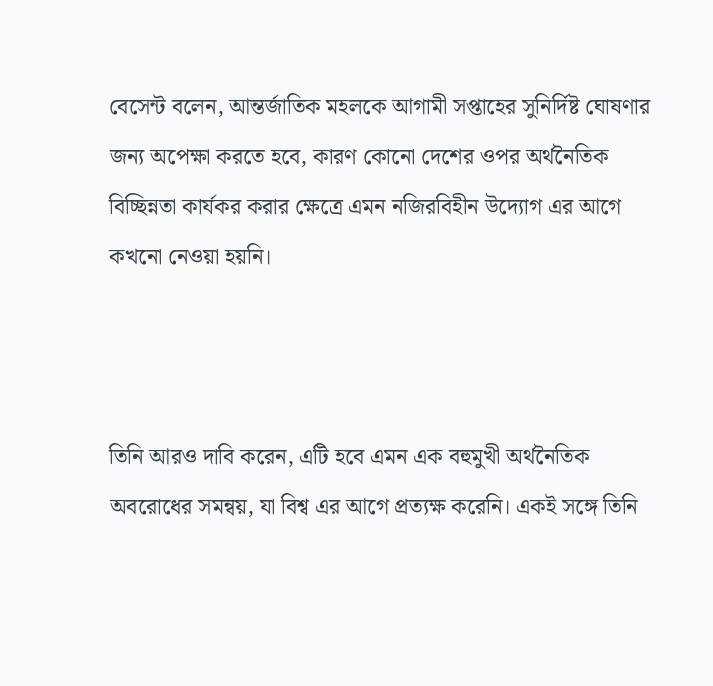বেসেন্ট বলেন, আন্তর্জাতিক মহলকে আগামী সপ্তাহের সুনির্দিষ্ট ঘোষণার জন্য অপেক্ষা করতে হবে, কারণ কোনো দেশের ওপর অর্থনৈতিক বিচ্ছিন্নতা কার্যকর করার ক্ষেত্রে এমন নজিরবিহীন উদ্যোগ এর আগে কখনো নেওয়া হয়নি।



তিনি আরও দাবি করেন, এটি হবে এমন এক বহুমুখী অর্থনৈতিক অবরোধের সমন্বয়, যা বিশ্ব এর আগে প্রত্যক্ষ করেনি। একই সঙ্গে তিনি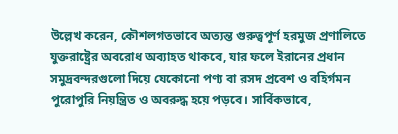উল্লেখ করেন, কৌশলগতভাবে অত্যন্ত গুরুত্বপূর্ণ হরমুজ প্রণালিতে যুক্তরাষ্ট্রের অবরোধ অব্যাহত থাকবে, যার ফলে ইরানের প্রধান সমুদ্রবন্দরগুলো দিয়ে যেকোনো পণ্য বা রসদ প্রবেশ ও বহির্গমন পুরোপুরি নিয়ন্ত্রিত ও অবরুদ্ধ হয়ে পড়বে। সার্বিকভাবে,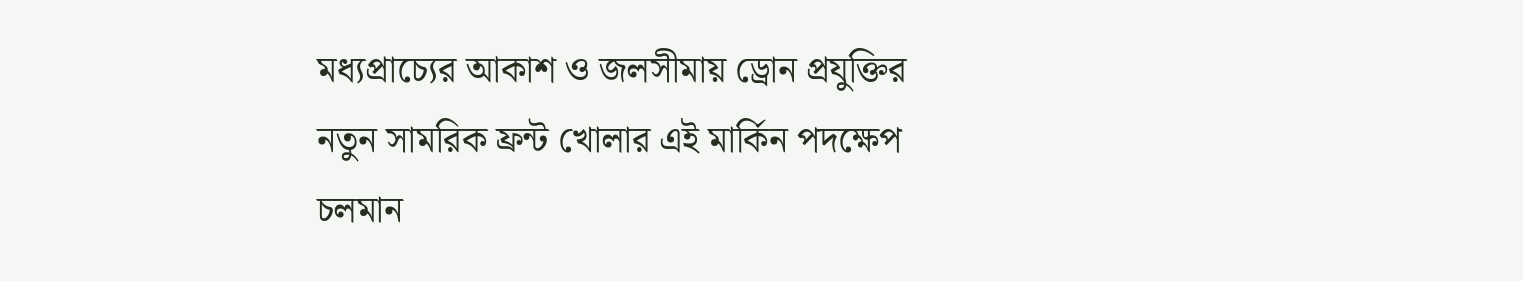মধ্যপ্রাচ্যের আকাশ ও জলসীমায় ড্রোন প্রযুক্তির নতুন সামরিক ফ্রন্ট খোলার এই মার্কিন পদক্ষেপ চলমান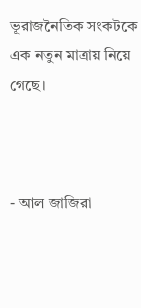ভূরাজনৈতিক সংকটকে এক নতুন মাত্রায় নিয়ে গেছে।



- আল জাজিরা